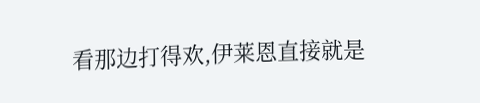看那边打得欢,伊莱恩直接就是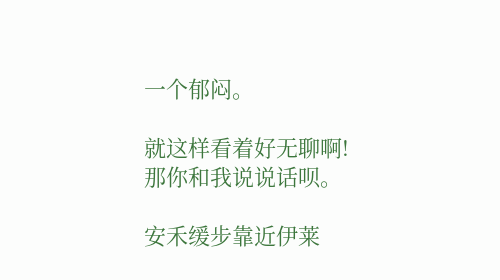一个郁闷。

就这样看着好无聊啊!
那你和我说说话呗。

安禾缓步靠近伊莱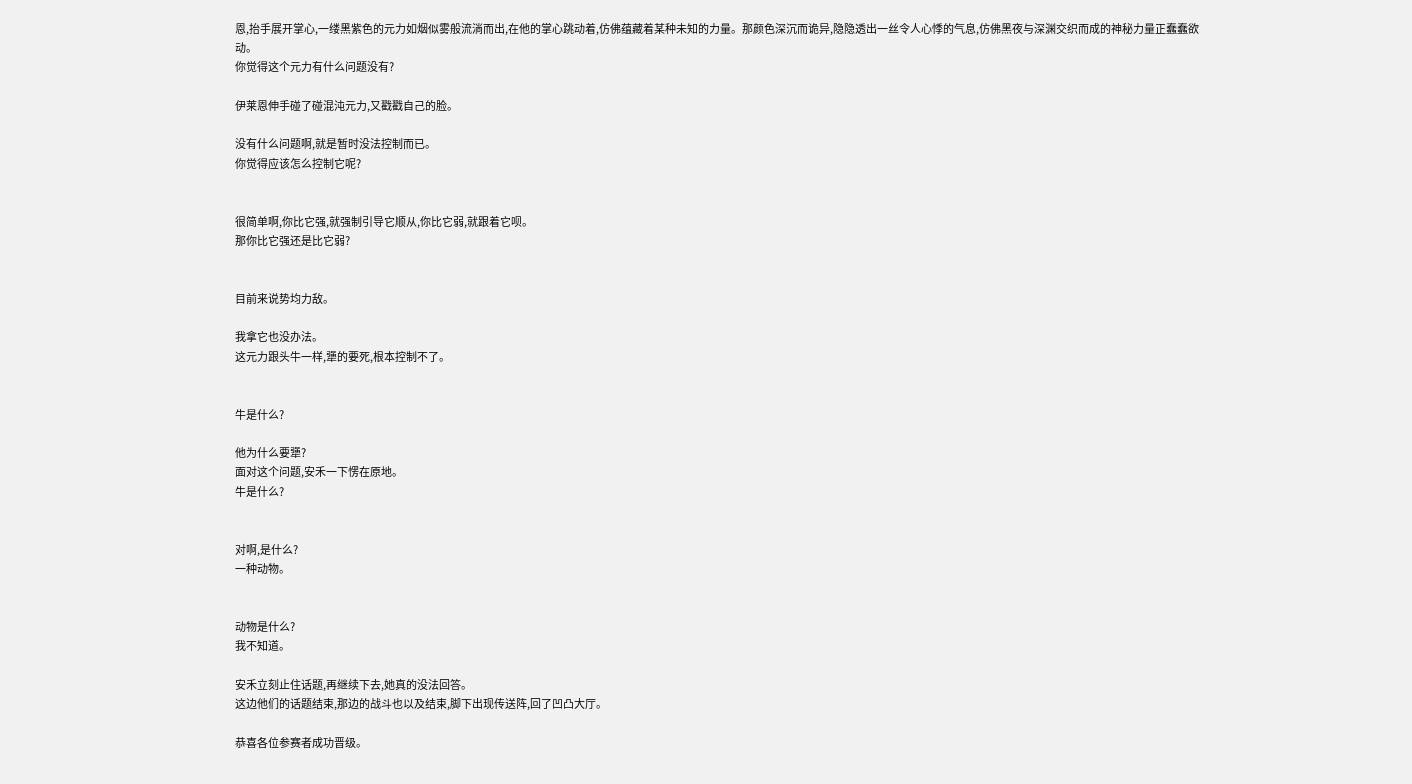恩,抬手展开掌心,一缕黑紫色的元力如烟似雾般流淌而出,在他的掌心跳动着,仿佛蕴藏着某种未知的力量。那颜色深沉而诡异,隐隐透出一丝令人心悸的气息,仿佛黑夜与深渊交织而成的神秘力量正蠢蠢欲动。
你觉得这个元力有什么问题没有?

伊莱恩伸手碰了碰混沌元力,又戳戳自己的脸。

没有什么问题啊,就是暂时没法控制而已。
你觉得应该怎么控制它呢?


很简单啊,你比它强,就强制引导它顺从,你比它弱,就跟着它呗。
那你比它强还是比它弱?


目前来说势均力敌。

我拿它也没办法。
这元力跟头牛一样,犟的要死,根本控制不了。


牛是什么?

他为什么要犟?
面对这个问题,安禾一下愣在原地。
牛是什么?


对啊,是什么?
一种动物。


动物是什么?
我不知道。

安禾立刻止住话题,再继续下去,她真的没法回答。
这边他们的话题结束,那边的战斗也以及结束,脚下出现传送阵,回了凹凸大厅。

恭喜各位参赛者成功晋级。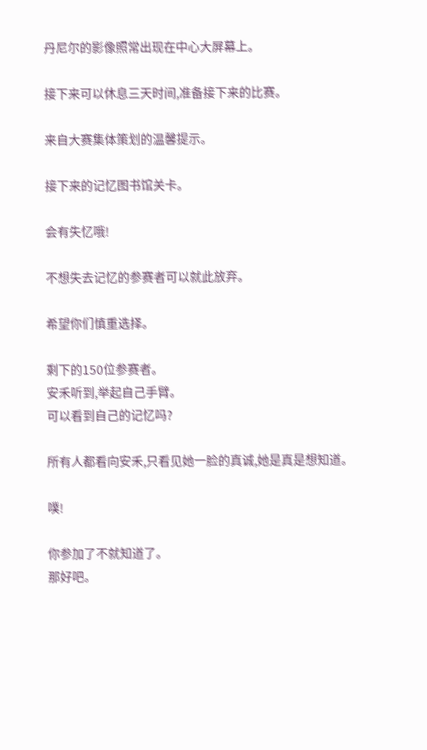丹尼尔的影像照常出现在中心大屏幕上。

接下来可以休息三天时间,准备接下来的比赛。

来自大赛集体策划的温馨提示。

接下来的记忆图书馆关卡。

会有失忆哦!

不想失去记忆的参赛者可以就此放弃。

希望你们慎重选择。

剩下的150位参赛者。
安禾听到,举起自己手臂。
可以看到自己的记忆吗?

所有人都看向安禾,只看见她一脸的真诚,她是真是想知道。

噗!

你参加了不就知道了。
那好吧。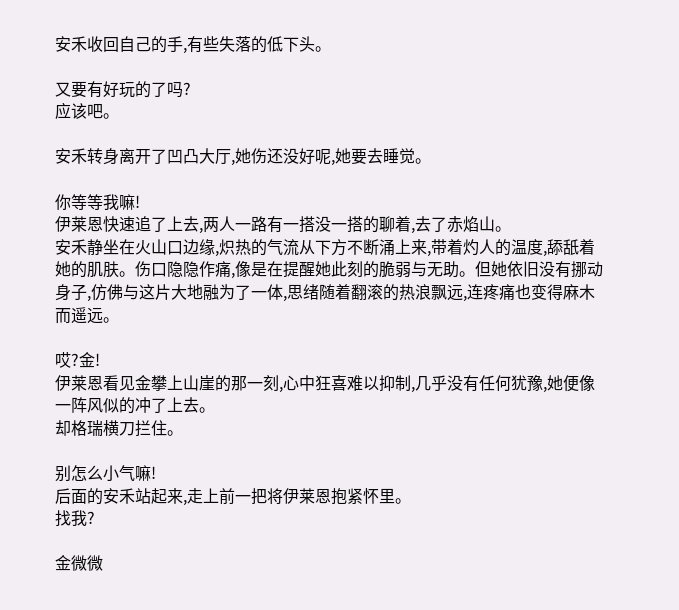安禾收回自己的手,有些失落的低下头。

又要有好玩的了吗?
应该吧。

安禾转身离开了凹凸大厅,她伤还没好呢,她要去睡觉。

你等等我嘛!
伊莱恩快速追了上去,两人一路有一搭没一搭的聊着,去了赤焰山。
安禾静坐在火山口边缘,炽热的气流从下方不断涌上来,带着灼人的温度,舔舐着她的肌肤。伤口隐隐作痛,像是在提醒她此刻的脆弱与无助。但她依旧没有挪动身子,仿佛与这片大地融为了一体,思绪随着翻滚的热浪飘远,连疼痛也变得麻木而遥远。

哎?金!
伊莱恩看见金攀上山崖的那一刻,心中狂喜难以抑制,几乎没有任何犹豫,她便像一阵风似的冲了上去。
却格瑞横刀拦住。

别怎么小气嘛!
后面的安禾站起来,走上前一把将伊莱恩抱紧怀里。
找我?

金微微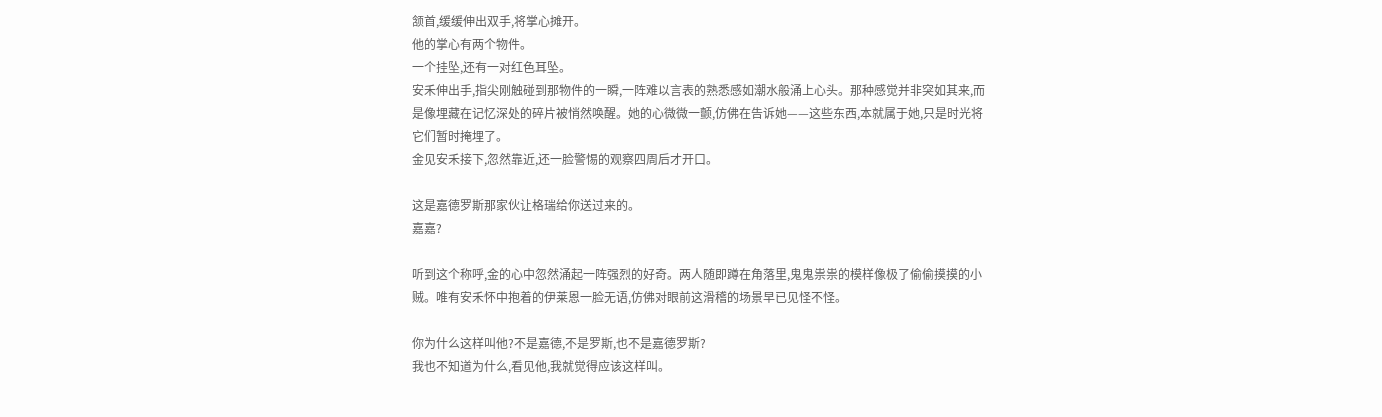颔首,缓缓伸出双手,将掌心摊开。
他的掌心有两个物件。
一个挂坠,还有一对红色耳坠。
安禾伸出手,指尖刚触碰到那物件的一瞬,一阵难以言表的熟悉感如潮水般涌上心头。那种感觉并非突如其来,而是像埋藏在记忆深处的碎片被悄然唤醒。她的心微微一颤,仿佛在告诉她——这些东西,本就属于她,只是时光将它们暂时掩埋了。
金见安禾接下,忽然靠近,还一脸警惕的观察四周后才开口。

这是嘉德罗斯那家伙让格瑞给你送过来的。
嘉嘉?

听到这个称呼,金的心中忽然涌起一阵强烈的好奇。两人随即蹲在角落里,鬼鬼祟祟的模样像极了偷偷摸摸的小贼。唯有安禾怀中抱着的伊莱恩一脸无语,仿佛对眼前这滑稽的场景早已见怪不怪。

你为什么这样叫他?不是嘉德,不是罗斯,也不是嘉德罗斯?
我也不知道为什么,看见他,我就觉得应该这样叫。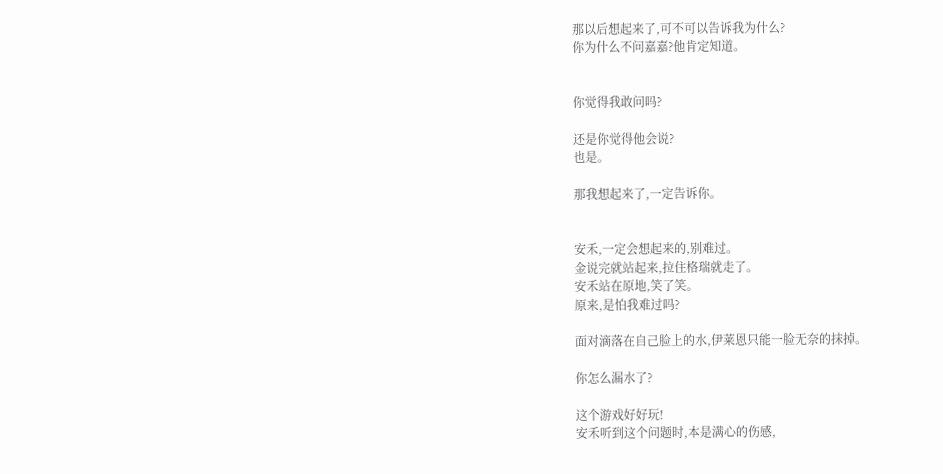那以后想起来了,可不可以告诉我为什么?
你为什么不问嘉嘉?他肯定知道。


你觉得我敢问吗?

还是你觉得他会说?
也是。

那我想起来了,一定告诉你。


安禾,一定会想起来的,别难过。
金说完就站起来,拉住格瑞就走了。
安禾站在原地,笑了笑。
原来,是怕我难过吗?

面对滴落在自己脸上的水,伊莱恩只能一脸无奈的抹掉。

你怎么漏水了?

这个游戏好好玩!
安禾听到这个问题时,本是满心的伤感,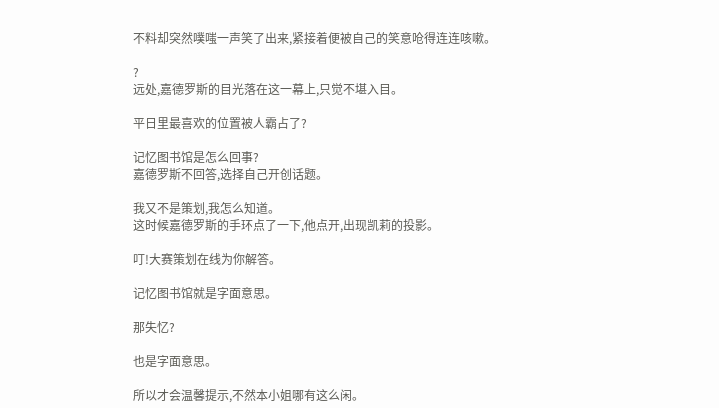不料却突然噗嗤一声笑了出来,紧接着便被自己的笑意呛得连连咳嗽。

?
远处,嘉德罗斯的目光落在这一幕上,只觉不堪入目。

平日里最喜欢的位置被人霸占了?

记忆图书馆是怎么回事?
嘉德罗斯不回答,选择自己开创话题。

我又不是策划,我怎么知道。
这时候嘉德罗斯的手环点了一下,他点开,出现凯莉的投影。

叮!大赛策划在线为你解答。

记忆图书馆就是字面意思。

那失忆?

也是字面意思。

所以才会温馨提示,不然本小姐哪有这么闲。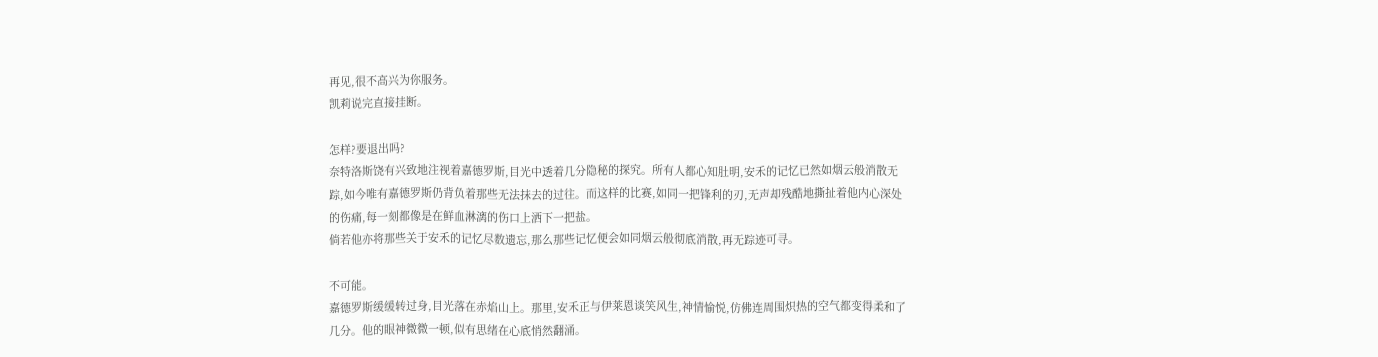再见,很不高兴为你服务。
凯莉说完直接挂断。

怎样?要退出吗?
奈特洛斯饶有兴致地注视着嘉德罗斯,目光中透着几分隐秘的探究。所有人都心知肚明,安禾的记忆已然如烟云般消散无踪,如今唯有嘉德罗斯仍背负着那些无法抹去的过往。而这样的比赛,如同一把锋利的刃,无声却残酷地撕扯着他内心深处的伤痛,每一刻都像是在鲜血淋漓的伤口上洒下一把盐。
倘若他亦将那些关于安禾的记忆尽数遗忘,那么那些记忆便会如同烟云般彻底消散,再无踪迹可寻。

不可能。
嘉德罗斯缓缓转过身,目光落在赤焰山上。那里,安禾正与伊莱恩谈笑风生,神情愉悦,仿佛连周围炽热的空气都变得柔和了几分。他的眼神微微一顿,似有思绪在心底悄然翻涌。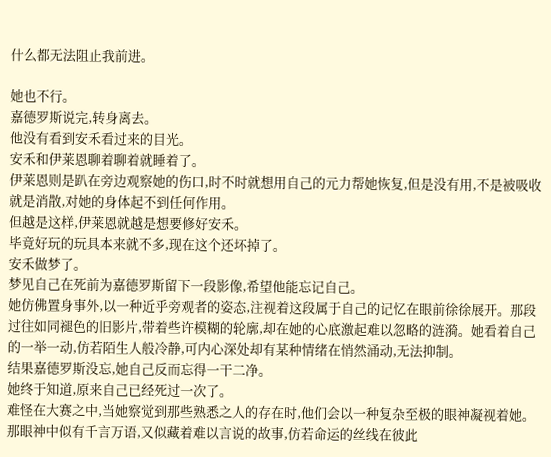什么都无法阻止我前进。

她也不行。
嘉德罗斯说完,转身离去。
他没有看到安禾看过来的目光。
安禾和伊莱恩聊着聊着就睡着了。
伊莱恩则是趴在旁边观察她的伤口,时不时就想用自己的元力帮她恢复,但是没有用,不是被吸收就是消散,对她的身体起不到任何作用。
但越是这样,伊莱恩就越是想要修好安禾。
毕竟好玩的玩具本来就不多,现在这个还坏掉了。
安禾做梦了。
梦见自己在死前为嘉德罗斯留下一段影像,希望他能忘记自己。
她仿佛置身事外,以一种近乎旁观者的姿态,注视着这段属于自己的记忆在眼前徐徐展开。那段过往如同褪色的旧影片,带着些许模糊的轮廓,却在她的心底激起难以忽略的涟漪。她看着自己的一举一动,仿若陌生人般冷静,可内心深处却有某种情绪在悄然涌动,无法抑制。
结果嘉德罗斯没忘,她自己反而忘得一干二净。
她终于知道,原来自己已经死过一次了。
难怪在大赛之中,当她察觉到那些熟悉之人的存在时,他们会以一种复杂至极的眼神凝视着她。那眼神中似有千言万语,又似藏着难以言说的故事,仿若命运的丝线在彼此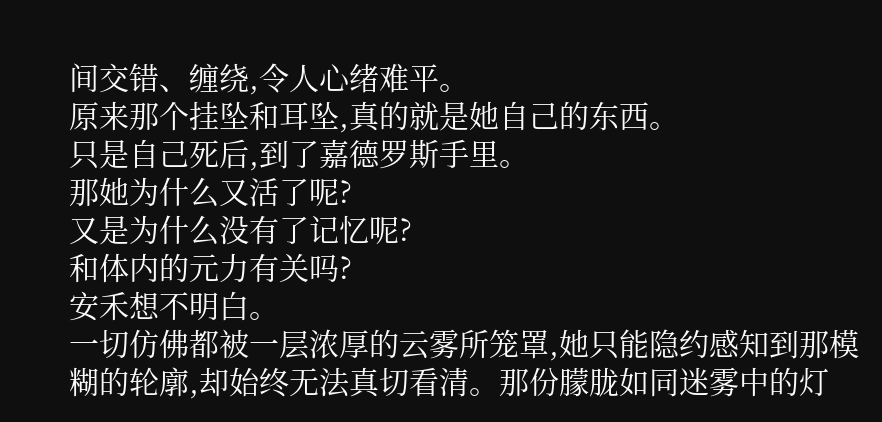间交错、缠绕,令人心绪难平。
原来那个挂坠和耳坠,真的就是她自己的东西。
只是自己死后,到了嘉德罗斯手里。
那她为什么又活了呢?
又是为什么没有了记忆呢?
和体内的元力有关吗?
安禾想不明白。
一切仿佛都被一层浓厚的云雾所笼罩,她只能隐约感知到那模糊的轮廓,却始终无法真切看清。那份朦胧如同迷雾中的灯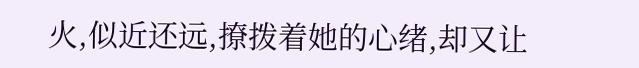火,似近还远,撩拨着她的心绪,却又让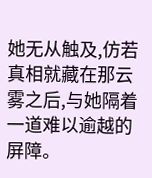她无从触及,仿若真相就藏在那云雾之后,与她隔着一道难以逾越的屏障。